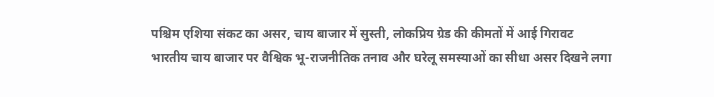पश्चिम एशिया संकट का असर, चाय बाजार में सुस्ती, लोकप्रिय ग्रेड की कीमतों में आई गिरावट
भारतीय चाय बाजार पर वैश्विक भू-राजनीतिक तनाव और घरेलू समस्याओं का सीधा असर दिखने लगा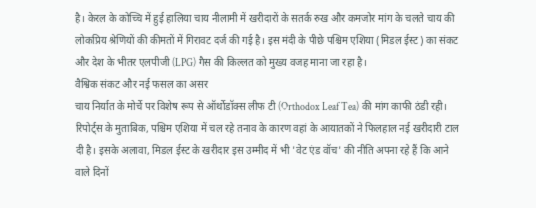है। केरल के कोच्चि में हुई हालिया चाय नीलामी में खरीदारों के सतर्क रुख और कमजोर मांग के चलते चाय की लोकप्रिय श्रेणियों की कीमतों में गिरावट दर्ज की गई है। इस मंदी के पीछे पश्चिम एशिया (मिडल ईस्ट) का संकट और देश के भीतर एलपीजी (LPG) गैस की किल्लत को मुख्य वजह माना जा रहा है।
वैश्विक संकट और नई फसल का असर
चाय निर्यात के मोर्चे पर विशेष रूप से ऑर्थोडॉक्स लीफ टी (Orthodox Leaf Tea) की मांग काफी ठंडी रही। रिपोर्ट्स के मुताबिक, पश्चिम एशिया में चल रहे तनाव के कारण वहां के आयातकों ने फिलहाल नई खरीदारी टाल दी है। इसके अलावा, मिडल ईस्ट के खरीदार इस उम्मीद में भी 'वेट एंड वॉच' की नीति अपना रहे हैं कि आने वाले दिनों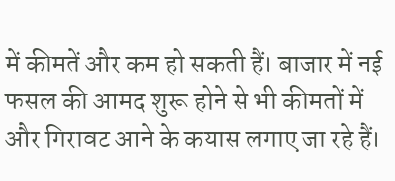में कीमतें और कम हो सकती हैं। बाजार में नई फसल की आमद शुरू होने से भी कीमतों में और गिरावट आने के कयास लगाए जा रहे हैं।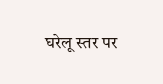घरेलू स्तर पर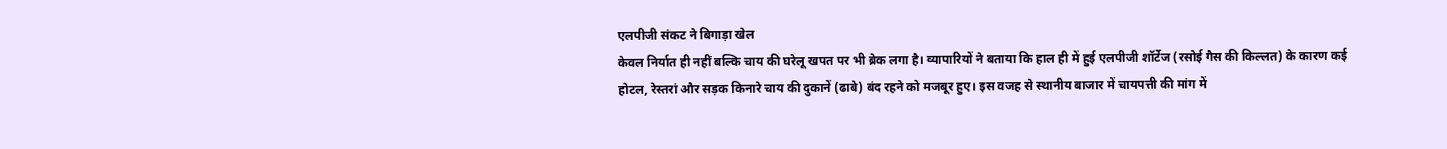एलपीजी संकट ने बिगाड़ा खेल
केवल निर्यात ही नहीं बल्कि चाय की घरेलू खपत पर भी ब्रेक लगा है। व्यापारियों ने बताया कि हाल ही में हुई एलपीजी शॉर्टेज (रसोई गैस की किल्लत) के कारण कई होटल, रेस्तरां और सड़क किनारे चाय की दुकानें (ढाबे) बंद रहने को मजबूर हुए। इस वजह से स्थानीय बाजार में चायपत्ती की मांग में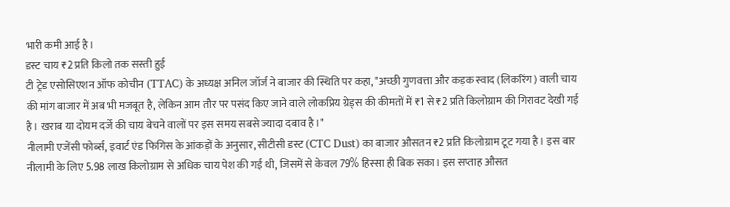भारी कमी आई है।
डस्ट चाय ₹2 प्रति किलो तक सस्ती हुई
टी ट्रेड एसोसिएशन ऑफ कोचीन (TTAC) के अध्यक्ष अनिल जॉर्ज ने बाजार की स्थिति पर कहा, "अच्छी गुणवत्ता और कड़क स्वाद (लिकरिंग) वाली चाय की मांग बाजार में अब भी मजबूत है, लेकिन आम तौर पर पसंद किए जाने वाले लोकप्रिय ग्रेड्स की कीमतों में ₹1 से ₹2 प्रति किलोग्राम की गिरावट देखी गई है। खराब या दोयम दर्जे की चाय बेचने वालों पर इस समय सबसे ज्यादा दबाव है।"
नीलामी एजेंसी फोर्ब्स, इवार्ट एंड फिगिस के आंकड़ों के अनुसार, सीटीसी डस्ट (CTC Dust) का बाजार औसतन ₹2 प्रति किलोग्राम टूट गया है। इस बार नीलामी के लिए 5.98 लाख किलोग्राम से अधिक चाय पेश की गई थी, जिसमें से केवल 79% हिस्सा ही बिक सका। इस सप्ताह औसत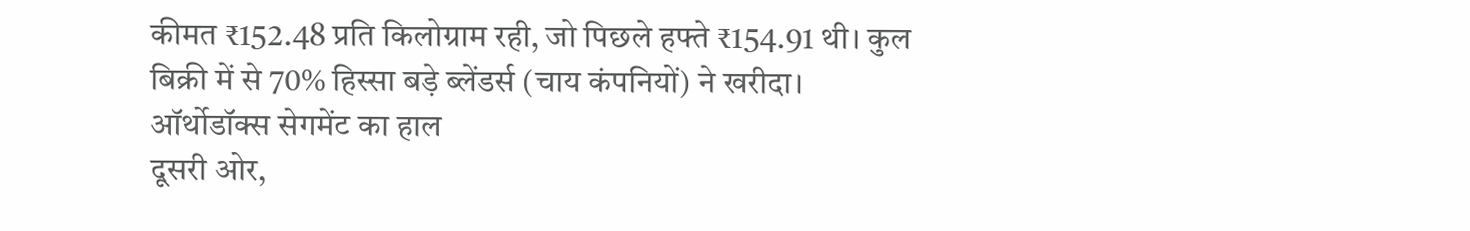कीमत ₹152.48 प्रति किलोग्राम रही, जो पिछले हफ्ते ₹154.91 थी। कुल बिक्री में से 70% हिस्सा बड़े ब्लेंडर्स (चाय कंपनियों) ने खरीदा।
ऑर्थोडॉक्स सेगमेंट का हाल
दूसरी ओर,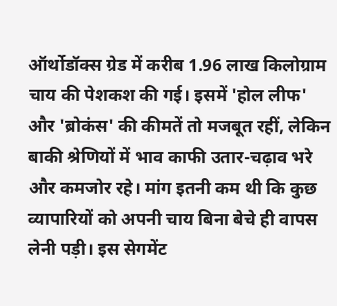ऑर्थोडॉक्स ग्रेड में करीब 1.96 लाख किलोग्राम चाय की पेशकश की गई। इसमें 'होल लीफ' और 'ब्रोकंस' की कीमतें तो मजबूत रहीं, लेकिन बाकी श्रेणियों में भाव काफी उतार-चढ़ाव भरे और कमजोर रहे। मांग इतनी कम थी कि कुछ व्यापारियों को अपनी चाय बिना बेचे ही वापस लेनी पड़ी। इस सेगमेंट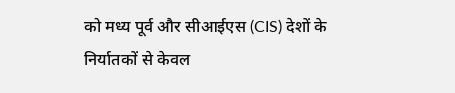को मध्य पूर्व और सीआईएस (CIS) देशों के निर्यातकों से केवल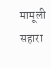मामूली सहारा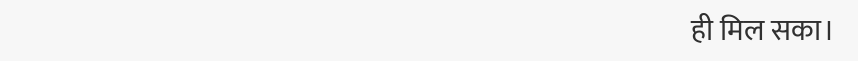ही मिल सका।